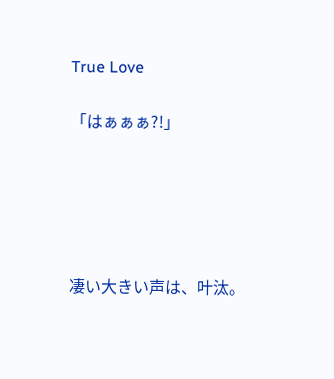True Love

「はぁぁぁ?!」





凄い大きい声は、叶汰。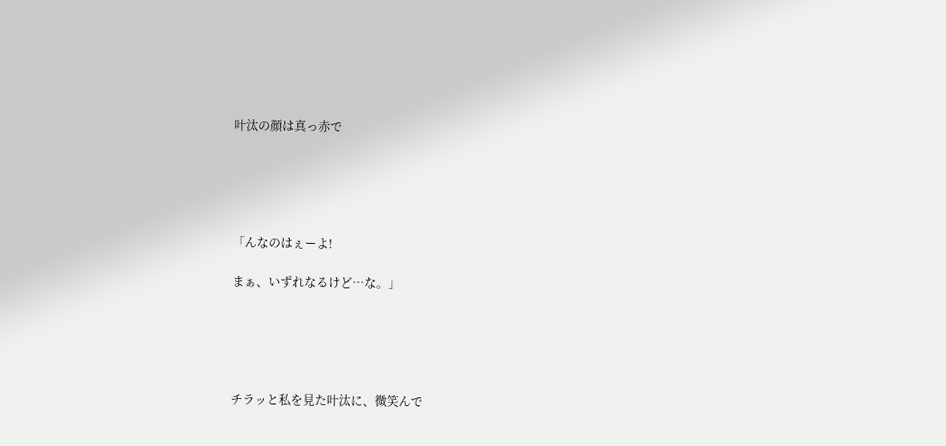叶汰の顔は真っ赤で





「んなのはぇーよ!

まぁ、いずれなるけど…な。」





チラッと私を見た叶汰に、微笑んで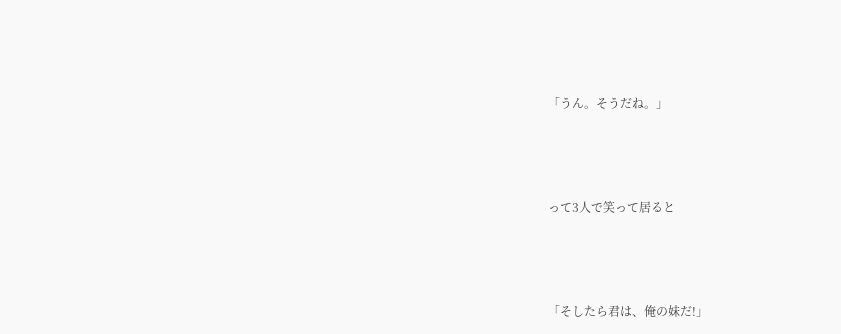「うん。そうだね。」





って3人で笑って居ると





「そしたら君は、俺の妹だ!」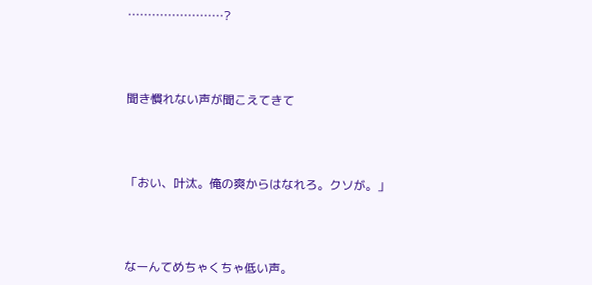……………………?





聞き慣れない声が聞こえてきて





「おい、叶汰。俺の爽からはなれろ。クソが。」





なーんてめちゃくちゃ低い声。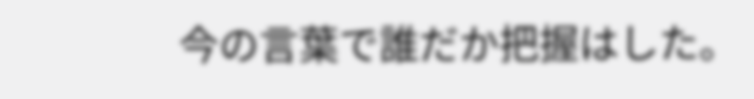今の言葉で誰だか把握はした。